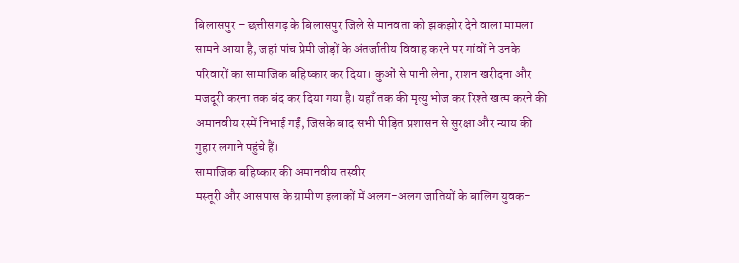बिलासपुर – छत्तीसगढ़ के बिलासपुर जिले से मानवता को झकझोर देने वाला मामला सामने आया है, जहां पांच प्रेमी जोड़ों के अंतर्जातीय विवाह करने पर गांवों ने उनके परिवारों का सामाजिक बहिष्कार कर दिया। कुओं से पानी लेना, राशन खरीदना और मजदूरी करना तक बंद कर दिया गया है। यहाँ तक की मृत्यु भोज कर रिश्ते खत्म करने की अमानवीय रस्में निभाई गईं, जिसके बाद सभी पीड़ित प्रशासन से सुरक्षा और न्याय की गुहार लगाने पहुंचे हैं।
सामाजिक बहिष्कार की अमानवीय तस्वीर
मस्तूरी और आसपास के ग्रामीण इलाकों में अलग-अलग जातियों के बालिग युवक-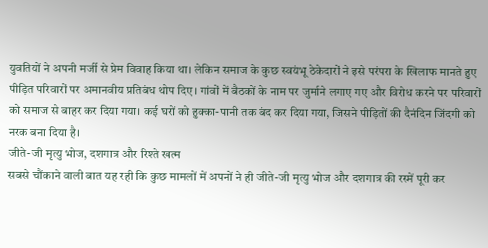युवतियों ने अपनी मर्जी से प्रेम विवाह किया था। लेकिन समाज के कुछ स्वयंभू ठेकेदारों ने इसे परंपरा के खिलाफ मानते हुए पीड़ित परिवारों पर अमानवीय प्रतिबंध थोप दिए। गांवों में बैठकों के नाम पर जुर्माने लगाए गए और विरोध करने पर परिवारों को समाज से बाहर कर दिया गया। कई घरों को हुक्का-पानी तक बंद कर दिया गया, जिसने पीड़ितों की दैनंदिन जिंदगी को नरक बना दिया है।
जीते-जी मृत्यु भोज, दशगात्र और रिश्ते खत्म
सबसे चौंकाने वाली बात यह रही कि कुछ मामलों में अपनों ने ही जीते-जी मृत्यु भोज और दशगात्र की रस्में पूरी कर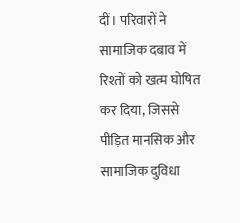दीं। परिवारों ने सामाजिक दबाव में रिश्तों को खत्म घोषित कर दिया, जिससे पीड़ित मानसिक और सामाजिक दुविधा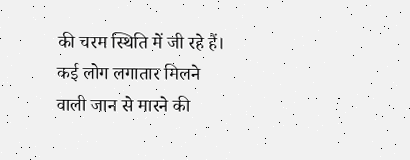की चरम स्थिति में जी रहे हैं। कई लोग लगातार मिलने वाली जान से मारने की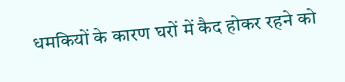धमकियों के कारण घरों में कैद होकर रहने को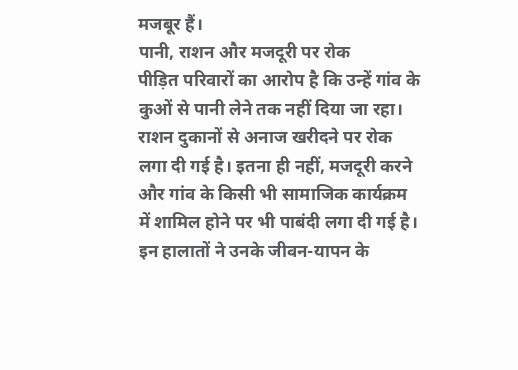मजबूर हैं।
पानी, राशन और मजदूरी पर रोक
पीड़ित परिवारों का आरोप है कि उन्हें गांव के कुओं से पानी लेने तक नहीं दिया जा रहा। राशन दुकानों से अनाज खरीदने पर रोक लगा दी गई है। इतना ही नहीं, मजदूरी करने और गांव के किसी भी सामाजिक कार्यक्रम में शामिल होने पर भी पाबंदी लगा दी गई है। इन हालातों ने उनके जीवन-यापन के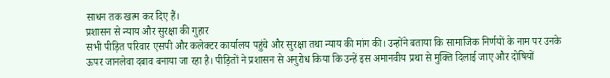साधन तक खत्म कर दिए हैं।
प्रशासन से न्याय और सुरक्षा की गुहार
सभी पीड़ित परिवार एसपी और कलेक्टर कार्यालय पहुंचे और सुरक्षा तथा न्याय की मांग की। उन्होंने बताया कि सामाजिक निर्णयों के नाम पर उनके ऊपर जानलेवा दबाव बनाया जा रहा है। पीड़ितों ने प्रशासन से अनुरोध किया कि उन्हें इस अमानवीय प्रथा से मुक्ति दिलाई जाए और दोषियों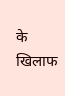के खिलाफ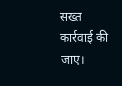सख्त कार्रवाई की जाए।